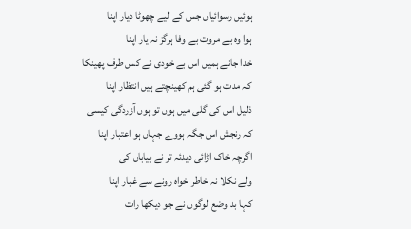ہوئیں رسوائیاں جس کے لیے چھوٹا دیار اپنا
ہوا وہ بے مروت بے وفا ہرگز نہ یار اپنا
خدا جانے ہمیں اس بے خودی نے کس طرف پھینکا
کہ مدت ہو گئی ہم کھینچتے ہیں انتظار اپنا
ذلیل اس کی گلی میں ہوں تو ہوں آزردگی کیسی
کہ رنجش اس جگہ ہووے جہاں ہو اعتبار اپنا
اگرچہ خاک اڑائی دیدئہ تر نے بیاباں کی
ولے نکلا نہ خاطر خواہ رونے سے غبار اپنا
کہا بد وضع لوگوں نے جو دیکھا رات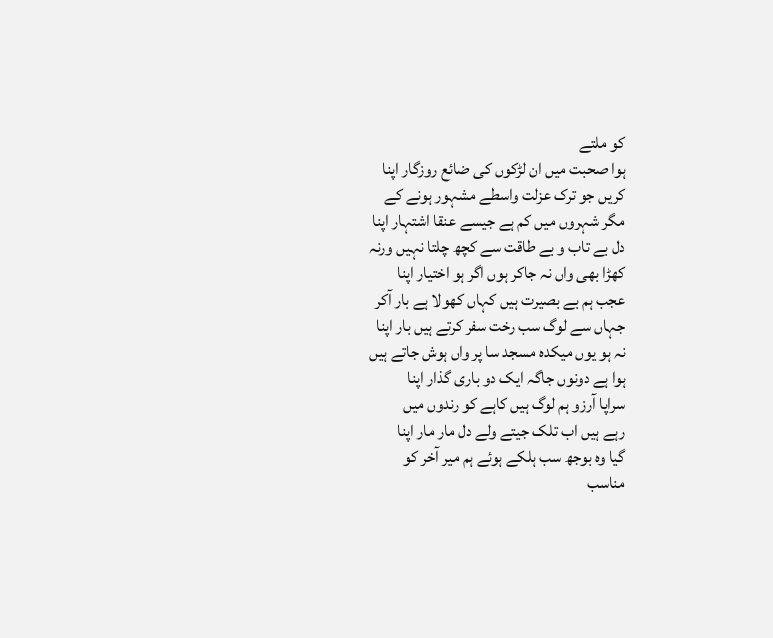کو ملتے
ہوا صحبت میں ان لڑکوں کی ضائع روزگار اپنا
کریں جو ترک عزلت واسطے مشہور ہونے کے
مگر شہروں میں کم ہے جیسے عنقا اشتہار اپنا
دل بے تاب و بے طاقت سے کچھ چلتا نہیں ورنہ
کھڑا بھی واں نہ جاکر ہوں اگر ہو اختیار اپنا
عجب ہم بے بصیرت ہیں کہاں کھولا ہے بار آکر
جہاں سے لوگ سب رخت سفر کرتے ہیں بار اپنا
نہ ہو یوں میکدہ مسجد سا پر واں ہوش جاتے ہیں
ہوا ہے دونوں جاگہ ایک دو باری گذار اپنا
سراپا آرزو ہم لوگ ہیں کاہے کو رندوں میں
رہے ہیں اب تلک جیتے ولے دل مار مار اپنا
گیا وہ بوجھ سب ہلکے ہوئے ہم میر آخر کو
مناسب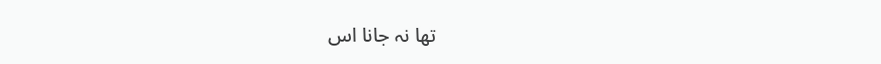تھا نہ جانا اس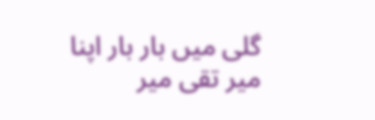گلی میں بار بار اپنا
میر تقی میر